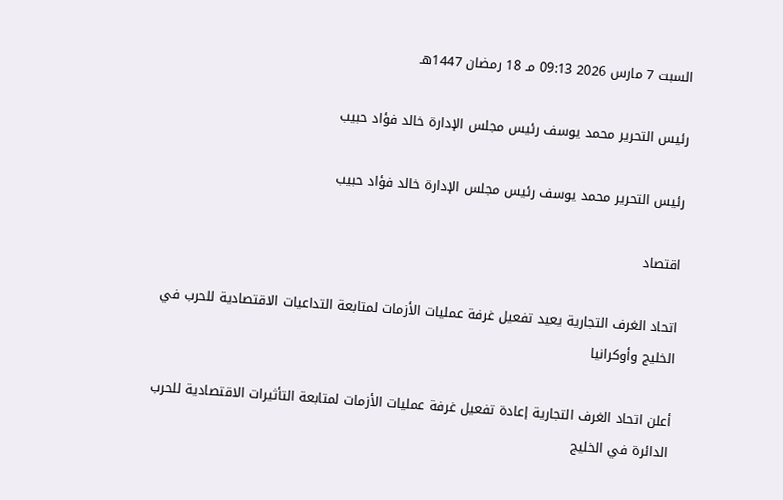السبت 7 مارس 2026 09:13 مـ 18 رمضان 1447هـ

رئيس التحرير محمد يوسف رئيس مجلس الإدارة خالد فؤاد حبيب

رئيس التحرير محمد يوسف رئيس مجلس الإدارة خالد فؤاد حبيب

اقتصاد

اتحاد الغرف التجارية يعيد تفعيل غرفة عمليات الأزمات لمتابعة التداعيات الاقتصادية للحرب في الخليج وأوكرانيا

أعلن اتحاد الغرف التجارية إعادة تفعيل غرفة عمليات الأزمات لمتابعة التأثيرات الاقتصادية للحرب الدائرة في الخليج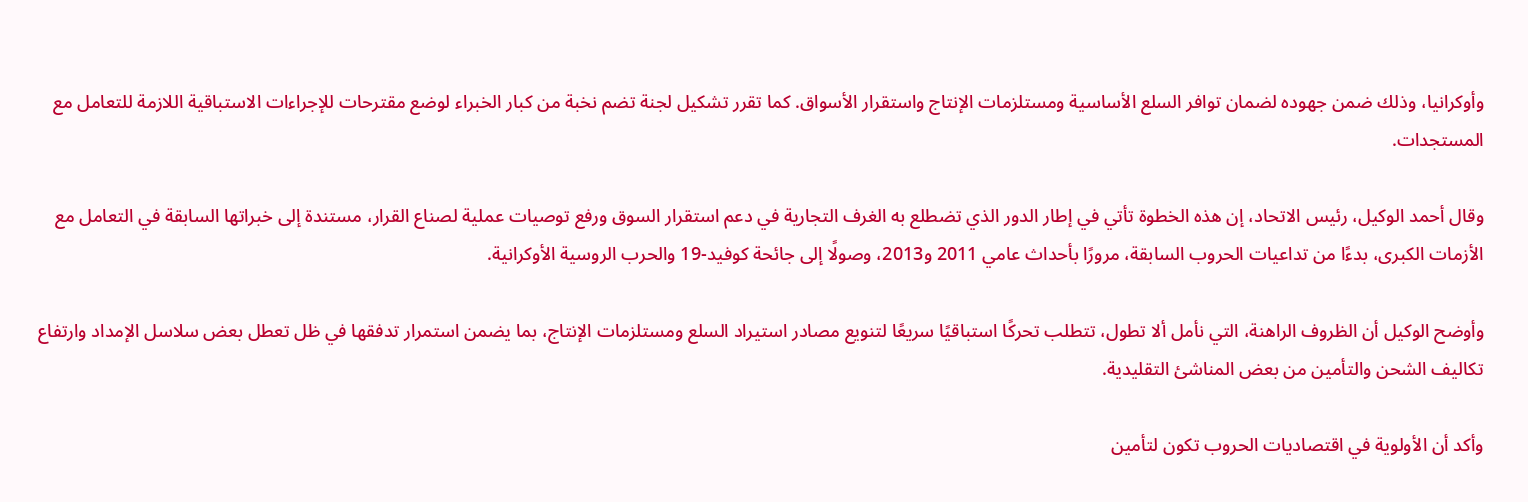وأوكرانيا، وذلك ضمن جهوده لضمان توافر السلع الأساسية ومستلزمات الإنتاج واستقرار الأسواق. كما تقرر تشكيل لجنة تضم نخبة من كبار الخبراء لوضع مقترحات للإجراءات الاستباقية اللازمة للتعامل مع المستجدات.

وقال أحمد الوكيل، رئيس الاتحاد، إن هذه الخطوة تأتي في إطار الدور الذي تضطلع به الغرف التجارية في دعم استقرار السوق ورفع توصيات عملية لصناع القرار، مستندة إلى خبراتها السابقة في التعامل مع الأزمات الكبرى، بدءًا من تداعيات الحروب السابقة، مرورًا بأحداث عامي 2011 و2013، وصولًا إلى جائحة كوفيد-19 والحرب الروسية الأوكرانية.

وأوضح الوكيل أن الظروف الراهنة، التي نأمل ألا تطول، تتطلب تحركًا استباقيًا سريعًا لتنويع مصادر استيراد السلع ومستلزمات الإنتاج، بما يضمن استمرار تدفقها في ظل تعطل بعض سلاسل الإمداد وارتفاع تكاليف الشحن والتأمين من بعض المناشئ التقليدية.

وأكد أن الأولوية في اقتصاديات الحروب تكون لتأمين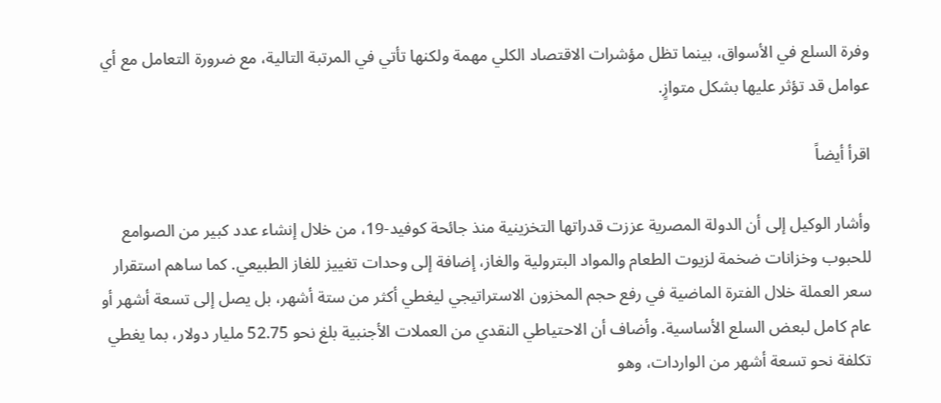وفرة السلع في الأسواق، بينما تظل مؤشرات الاقتصاد الكلي مهمة ولكنها تأتي في المرتبة التالية، مع ضرورة التعامل مع أي عوامل قد تؤثر عليها بشكل متوازٍ.

اقرأ أيضاً

وأشار الوكيل إلى أن الدولة المصرية عززت قدراتها التخزينية منذ جائحة كوفيد-19، من خلال إنشاء عدد كبير من الصوامع للحبوب وخزانات ضخمة لزيوت الطعام والمواد البترولية والغاز، إضافة إلى وحدات تغييز للغاز الطبيعي. كما ساهم استقرار سعر العملة خلال الفترة الماضية في رفع حجم المخزون الاستراتيجي ليغطي أكثر من ستة أشهر، بل يصل إلى تسعة أشهر أو عام كامل لبعض السلع الأساسية. وأضاف أن الاحتياطي النقدي من العملات الأجنبية بلغ نحو 52.75 مليار دولار، بما يغطي تكلفة نحو تسعة أشهر من الواردات، وهو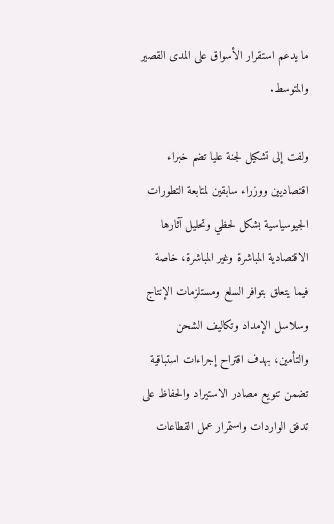ما يدعم استقرار الأسواق على المدى القصير والمتوسط.

ولفت إلى تشكيل لجنة عليا تضم خبراء اقتصاديين ووزراء سابقين لمتابعة التطورات الجيوسياسية بشكل لحظي وتحليل آثارها الاقتصادية المباشرة وغير المباشرة، خاصة فيما يتعلق بتوافر السلع ومستلزمات الإنتاج وسلاسل الإمداد وتكاليف الشحن والتأمين، بهدف اقتراح إجراءات استباقية تضمن تنويع مصادر الاستيراد والحفاظ على تدفق الواردات واستمرار عمل القطاعات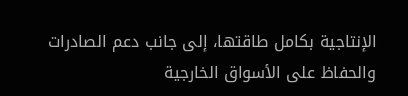الإنتاجية بكامل طاقتها، إلى جانب دعم الصادرات والحفاظ على الأسواق الخارجية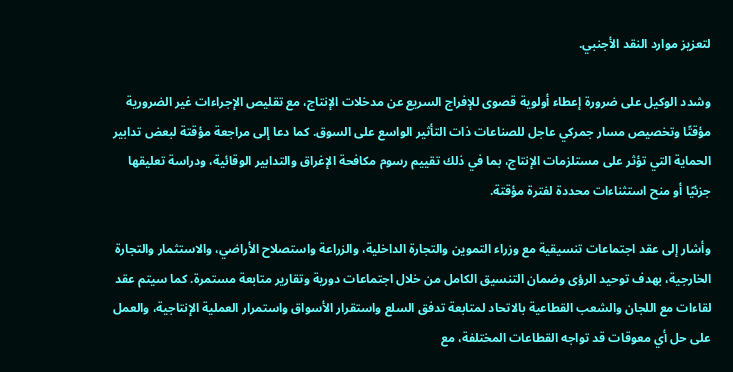لتعزيز موارد النقد الأجنبي.

وشدد الوكيل على ضرورة إعطاء أولوية قصوى للإفراج السريع عن مدخلات الإنتاج، مع تقليص الإجراءات غير الضرورية مؤقتًا وتخصيص مسار جمركي عاجل للصناعات ذات التأثير الواسع على السوق. كما دعا إلى مراجعة مؤقتة لبعض تدابير الحماية التي تؤثر على مستلزمات الإنتاج، بما في ذلك تقييم رسوم مكافحة الإغراق والتدابير الوقائية، ودراسة تعليقها جزئيًا أو منح استثناءات محددة لفترة مؤقتة.

وأشار إلى عقد اجتماعات تنسيقية مع وزراء التموين والتجارة الداخلية، والزراعة واستصلاح الأراضي، والاستثمار والتجارة الخارجية، بهدف توحيد الرؤى وضمان التنسيق الكامل من خلال اجتماعات دورية وتقارير متابعة مستمرة. كما سيتم عقد لقاءات مع اللجان والشعب القطاعية بالاتحاد لمتابعة تدفق السلع واستقرار الأسواق واستمرار العملية الإنتاجية، والعمل على حل أي معوقات قد تواجه القطاعات المختلفة، مع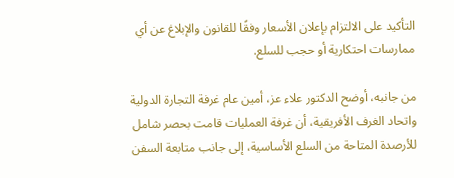التأكيد على الالتزام بإعلان الأسعار وفقًا للقانون والإبلاغ عن أي ممارسات احتكارية أو حجب للسلع.

من جانبه، أوضح الدكتور علاء عز، أمين عام غرفة التجارة الدولية واتحاد الغرف الأفريقية، أن غرفة العمليات قامت بحصر شامل للأرصدة المتاحة من السلع الأساسية، إلى جانب متابعة السفن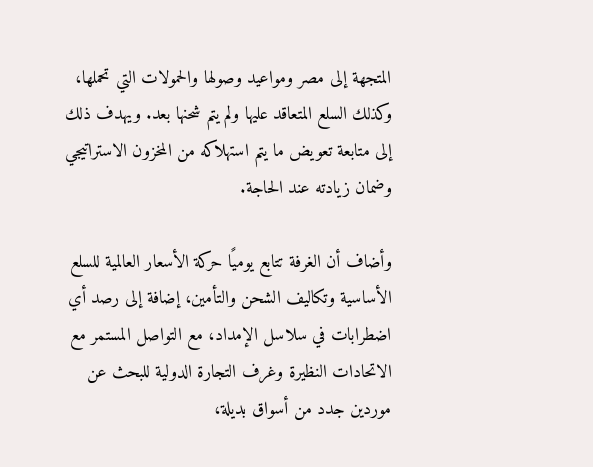المتجهة إلى مصر ومواعيد وصولها والحمولات التي تحملها، وكذلك السلع المتعاقد عليها ولم يتم شحنها بعد. ويهدف ذلك إلى متابعة تعويض ما يتم استهلاكه من المخزون الاستراتيجي وضمان زيادته عند الحاجة.

وأضاف أن الغرفة تتابع يوميًا حركة الأسعار العالمية للسلع الأساسية وتكاليف الشحن والتأمين، إضافة إلى رصد أي اضطرابات في سلاسل الإمداد، مع التواصل المستمر مع الاتحادات النظيرة وغرف التجارة الدولية للبحث عن موردين جدد من أسواق بديلة،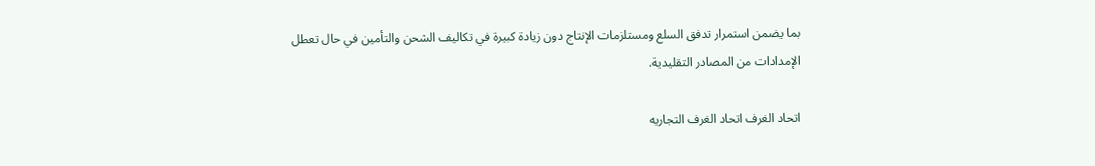بما يضمن استمرار تدفق السلع ومستلزمات الإنتاج دون زيادة كبيرة في تكاليف الشحن والتأمين في حال تعطل الإمدادات من المصادر التقليدية.

اتحاد الغرف اتحاد الغرف التجاريه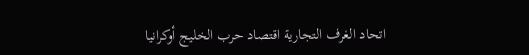اتحاد الغرف التجارية اقتصاد حرب الخليج أوكرانيا